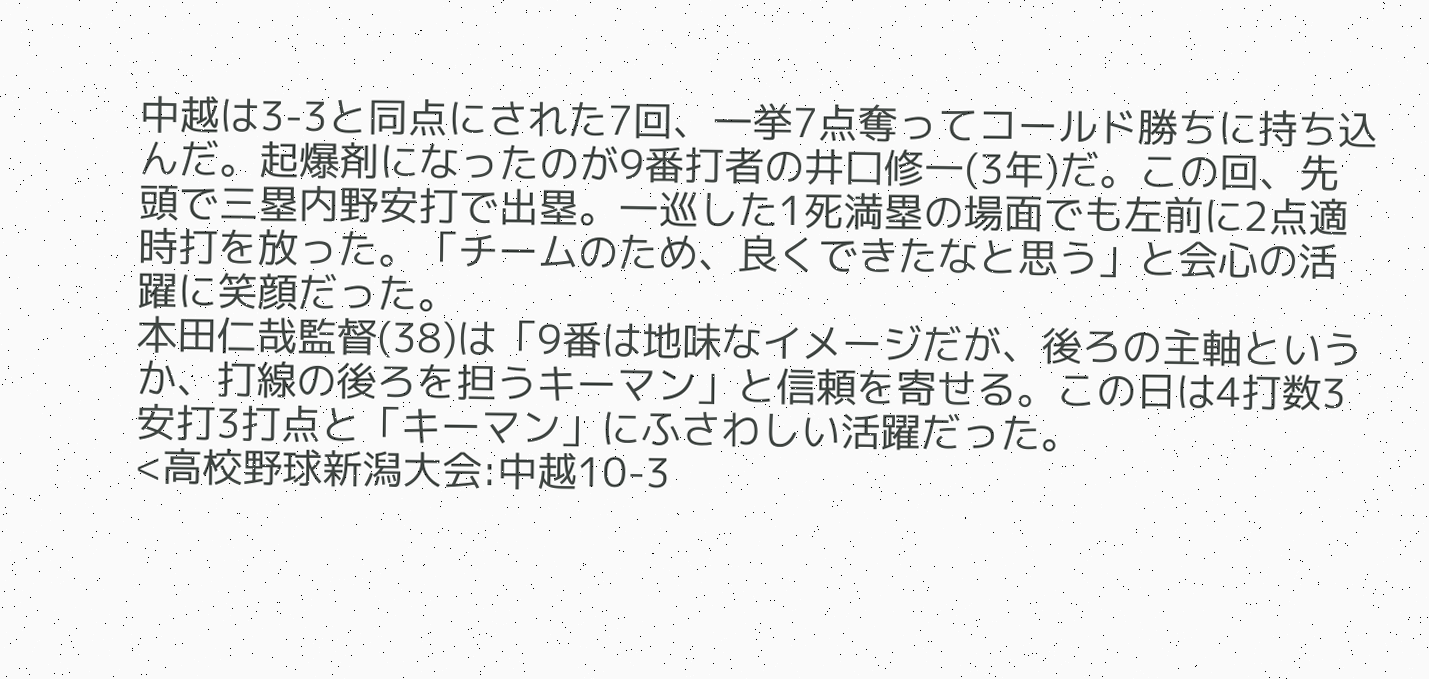中越は3-3と同点にされた7回、一挙7点奪ってコールド勝ちに持ち込んだ。起爆剤になったのが9番打者の井口修一(3年)だ。この回、先頭で三塁内野安打で出塁。一巡した1死満塁の場面でも左前に2点適時打を放った。「チームのため、良くできたなと思う」と会心の活躍に笑顔だった。
本田仁哉監督(38)は「9番は地味なイメージだが、後ろの主軸というか、打線の後ろを担うキーマン」と信頼を寄せる。この日は4打数3安打3打点と「キーマン」にふさわしい活躍だった。
<高校野球新潟大会:中越10-3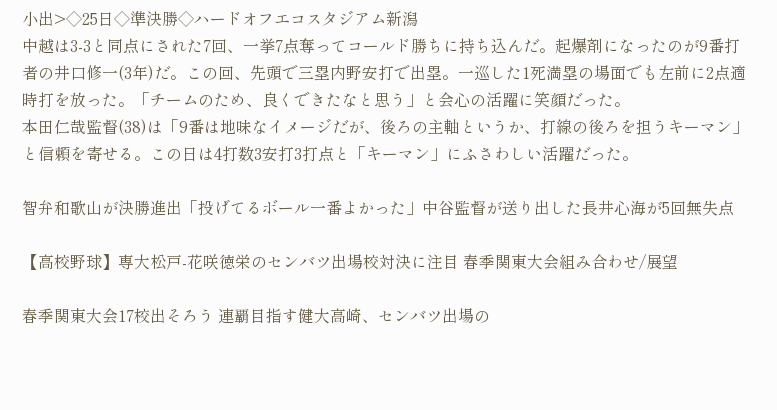小出>◇25日◇準決勝◇ハードオフエコスタジアム新潟
中越は3-3と同点にされた7回、一挙7点奪ってコールド勝ちに持ち込んだ。起爆剤になったのが9番打者の井口修一(3年)だ。この回、先頭で三塁内野安打で出塁。一巡した1死満塁の場面でも左前に2点適時打を放った。「チームのため、良くできたなと思う」と会心の活躍に笑顔だった。
本田仁哉監督(38)は「9番は地味なイメージだが、後ろの主軸というか、打線の後ろを担うキーマン」と信頼を寄せる。この日は4打数3安打3打点と「キーマン」にふさわしい活躍だった。

智弁和歌山が決勝進出「投げてるボール一番よかった」中谷監督が送り出した長井心海が5回無失点

【高校野球】専大松戸-花咲徳栄のセンバツ出場校対決に注目 春季関東大会組み合わせ/展望

春季関東大会17校出そろう 連覇目指す健大高崎、センバツ出場の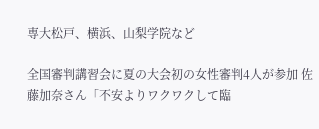専大松戸、横浜、山梨学院など

全国審判講習会に夏の大会初の女性審判4人が参加 佐藤加奈さん「不安よりワクワクして臨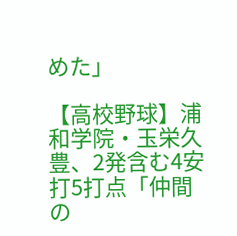めた」

【高校野球】浦和学院・玉栄久豊、2発含む4安打5打点「仲間の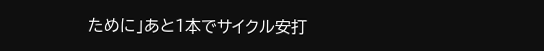ために」あと1本でサイクル安打